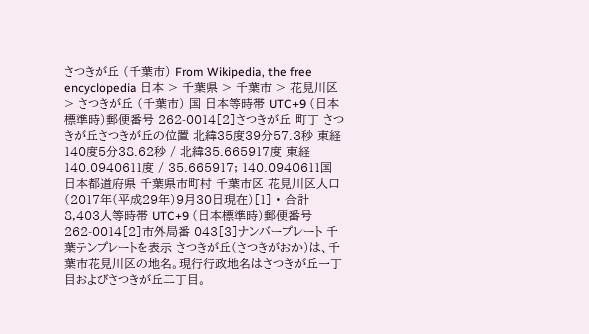さつきが丘 (千葉市) From Wikipedia, the free encyclopedia 日本 > 千葉県 > 千葉市 > 花見川区 > さつきが丘 (千葉市) 国 日本等時帯 UTC+9 (日本標準時)郵便番号 262-0014[2]さつきが丘 町丁 さつきが丘さつきが丘の位置 北緯35度39分57.3秒 東経140度5分38.62秒 / 北緯35.665917度 東経140.0940611度 / 35.665917; 140.0940611国 日本都道府県 千葉県市町村 千葉市区 花見川区人口(2017年(平成29年)9月30日現在)[1] • 合計 8,403人等時帯 UTC+9 (日本標準時)郵便番号 262-0014[2]市外局番 043[3]ナンバープレート 千葉テンプレートを表示 さつきが丘(さつきがおか)は、千葉市花見川区の地名。現行行政地名はさつきが丘一丁目およびさつきが丘二丁目。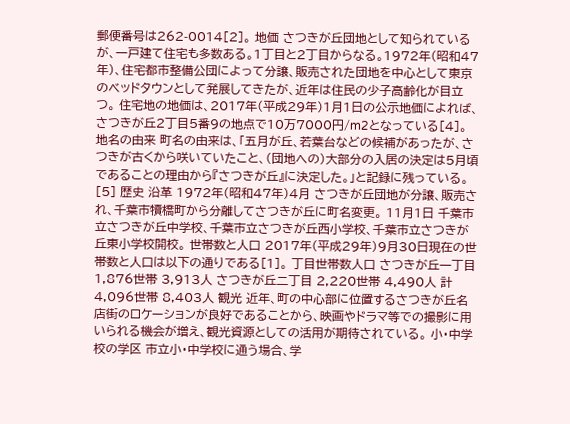郵便番号は262-0014[2]。 地価 さつきが丘団地として知られているが、一戸建て住宅も多数ある。1丁目と2丁目からなる。1972年(昭和47年)、住宅都市整備公団によって分譲、販売された団地を中心として東京のベッドタウンとして発展してきたが、近年は住民の少子高齢化が目立つ。 住宅地の地価は、2017年(平成29年)1月1日の公示地価によれば、さつきが丘2丁目5番9の地点で10万7000円/m2となっている[4]。 地名の由来 町名の由来は、「五月が丘、若葉台などの候補があったが、さつきが古くから咲いていたこと、(団地への)大部分の入居の決定は5月頃であることの理由から『さつきが丘』に決定した。」と記録に残っている。[5] 歴史 沿革 1972年(昭和47年)4月 さつきが丘団地が分譲、販売され、千葉市犢橋町から分離してさつきが丘に町名変更。 11月1日 千葉市立さつきが丘中学校、千葉市立さつきが丘西小学校、千葉市立さつきが丘東小学校開校。 世帯数と人口 2017年(平成29年)9月30日現在の世帯数と人口は以下の通りである[1]。 丁目世帯数人口 さつきが丘一丁目 1,876世帯 3,913人 さつきが丘二丁目 2,220世帯 4,490人 計 4,096世帯 8,403人 観光 近年、町の中心部に位置するさつきが丘名店街のロケーションが良好であることから、映画やドラマ等での撮影に用いられる機会が増え、観光資源としての活用が期待されている。 小・中学校の学区 市立小・中学校に通う場合、学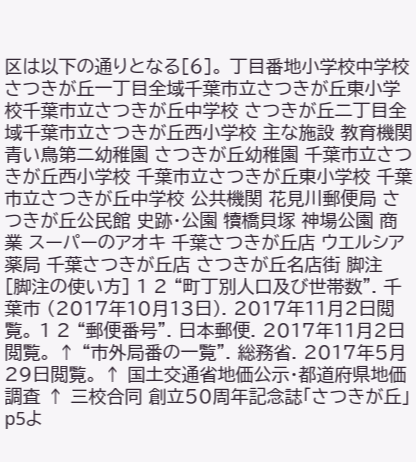区は以下の通りとなる[6]。 丁目番地小学校中学校 さつきが丘一丁目全域千葉市立さつきが丘東小学校千葉市立さつきが丘中学校 さつきが丘二丁目全域千葉市立さつきが丘西小学校 主な施設 教育機関 青い鳥第二幼稚園 さつきが丘幼稚園 千葉市立さつきが丘西小学校 千葉市立さつきが丘東小学校 千葉市立さつきが丘中学校 公共機関 花見川郵便局 さつきが丘公民館 史跡・公園 犢橋貝塚 神場公園 商業 スーパーのアオキ 千葉さつきが丘店 ウエルシア薬局 千葉さつきが丘店 さつきが丘名店街 脚注 [脚注の使い方] 1 2 “町丁別人口及び世帯数”. 千葉市 (2017年10月13日). 2017年11月2日閲覧。 1 2 “郵便番号”. 日本郵便. 2017年11月2日閲覧。 ↑ “市外局番の一覧”. 総務省. 2017年5月29日閲覧。 ↑ 国土交通省地価公示・都道府県地価調査 ↑ 三校合同 創立50周年記念誌「さつきが丘」p5よ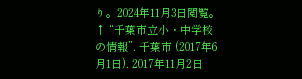り。2024年11月3日閲覧。 ↑ “千葉市立小・中学校の情報”. 千葉市 (2017年6月1日). 2017年11月2日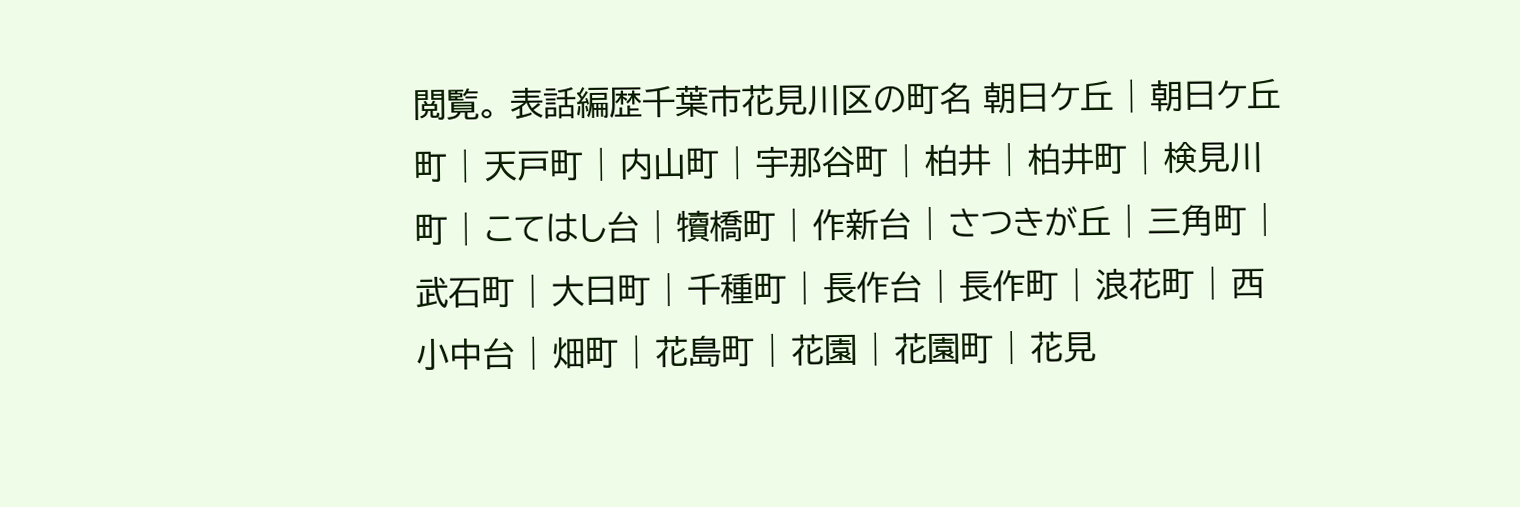閲覧。 表話編歴千葉市花見川区の町名 朝日ケ丘 | 朝日ケ丘町 | 天戸町 | 内山町 | 宇那谷町 | 柏井 | 柏井町 | 検見川町 | こてはし台 | 犢橋町 | 作新台 | さつきが丘 | 三角町 | 武石町 | 大日町 | 千種町 | 長作台 | 長作町 | 浪花町 | 西小中台 | 畑町 | 花島町 | 花園 | 花園町 | 花見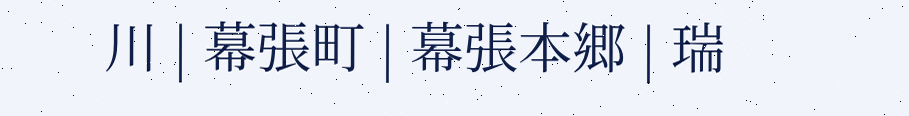川 | 幕張町 | 幕張本郷 | 瑞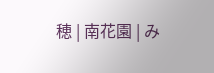穂 | 南花園 | み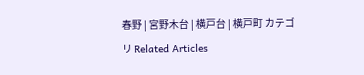春野 | 宮野木台 | 横戸台 | 横戸町 カテゴリ Related Articles